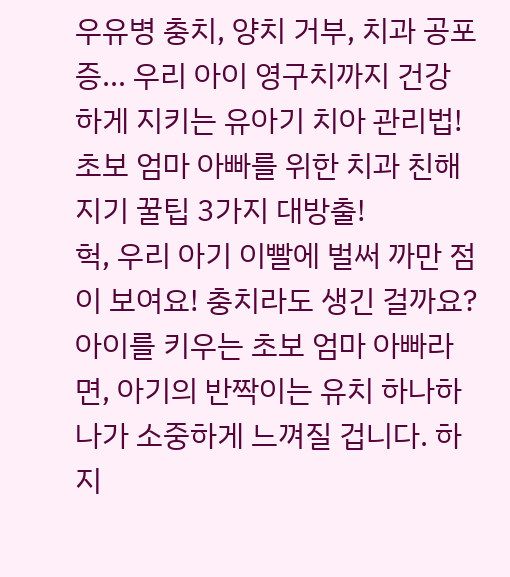우유병 충치, 양치 거부, 치과 공포증… 우리 아이 영구치까지 건강하게 지키는 유아기 치아 관리법! 초보 엄마 아빠를 위한 치과 친해지기 꿀팁 3가지 대방출!
헉, 우리 아기 이빨에 벌써 까만 점이 보여요! 충치라도 생긴 걸까요?
아이를 키우는 초보 엄마 아빠라면, 아기의 반짝이는 유치 하나하나가 소중하게 느껴질 겁니다. 하지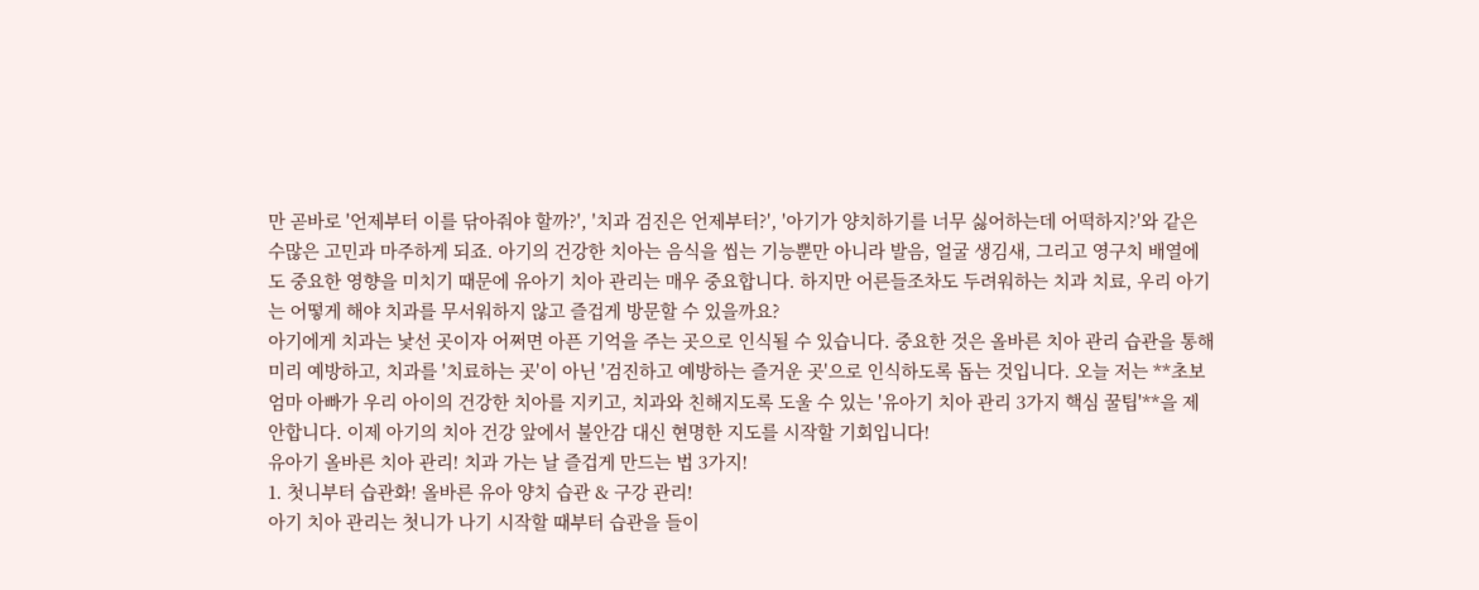만 곧바로 '언제부터 이를 닦아줘야 할까?', '치과 검진은 언제부터?', '아기가 양치하기를 너무 싫어하는데 어떡하지?'와 같은 수많은 고민과 마주하게 되죠. 아기의 건강한 치아는 음식을 씹는 기능뿐만 아니라 발음, 얼굴 생김새, 그리고 영구치 배열에도 중요한 영향을 미치기 때문에 유아기 치아 관리는 매우 중요합니다. 하지만 어른들조차도 두려워하는 치과 치료, 우리 아기는 어떻게 해야 치과를 무서워하지 않고 즐겁게 방문할 수 있을까요?
아기에게 치과는 낯선 곳이자 어쩌면 아픈 기억을 주는 곳으로 인식될 수 있습니다. 중요한 것은 올바른 치아 관리 습관을 통해 미리 예방하고, 치과를 '치료하는 곳'이 아닌 '검진하고 예방하는 즐거운 곳'으로 인식하도록 돕는 것입니다. 오늘 저는 **초보 엄마 아빠가 우리 아이의 건강한 치아를 지키고, 치과와 친해지도록 도울 수 있는 '유아기 치아 관리 3가지 핵심 꿀팁'**을 제안합니다. 이제 아기의 치아 건강 앞에서 불안감 대신 현명한 지도를 시작할 기회입니다!
유아기 올바른 치아 관리! 치과 가는 날 즐겁게 만드는 법 3가지!
1. 첫니부터 습관화! 올바른 유아 양치 습관 & 구강 관리!
아기 치아 관리는 첫니가 나기 시작할 때부터 습관을 들이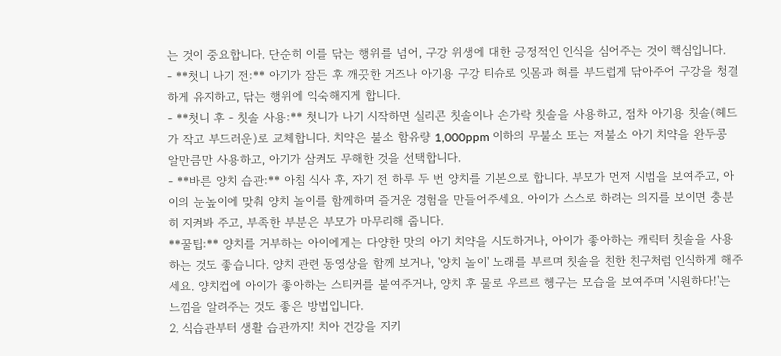는 것이 중요합니다. 단순히 이를 닦는 행위를 넘어, 구강 위생에 대한 긍정적인 인식을 심어주는 것이 핵심입니다.
- **첫니 나기 전:** 아기가 잠든 후 깨끗한 거즈나 아기용 구강 티슈로 잇몸과 혀를 부드럽게 닦아주어 구강을 청결하게 유지하고, 닦는 행위에 익숙해지게 합니다.
- **첫니 후 - 칫솔 사용:** 첫니가 나기 시작하면 실리콘 칫솔이나 손가락 칫솔을 사용하고, 점차 아기용 칫솔(헤드가 작고 부드러운)로 교체합니다. 치약은 불소 함유량 1,000ppm 이하의 무불소 또는 저불소 아기 치약을 완두콩 알만큼만 사용하고, 아기가 삼켜도 무해한 것을 선택합니다.
- **바른 양치 습관:** 아침 식사 후, 자기 전 하루 두 번 양치를 기본으로 합니다. 부모가 먼저 시범을 보여주고, 아이의 눈높이에 맞춰 양치 놀이를 함께하며 즐거운 경험을 만들어주세요. 아이가 스스로 하려는 의지를 보이면 충분히 지켜봐 주고, 부족한 부분은 부모가 마무리해 줍니다.
**꿀팁:** 양치를 거부하는 아이에게는 다양한 맛의 아기 치약을 시도하거나, 아이가 좋아하는 캐릭터 칫솔을 사용하는 것도 좋습니다. 양치 관련 동영상을 함께 보거나, '양치 놀이' 노래를 부르며 칫솔을 친한 친구처럼 인식하게 해주세요. 양치컵에 아이가 좋아하는 스티커를 붙여주거나, 양치 후 물로 우르르 헹구는 모습을 보여주며 '시원하다!'는 느낌을 알려주는 것도 좋은 방법입니다.
2. 식습관부터 생활 습관까지! 치아 건강을 지키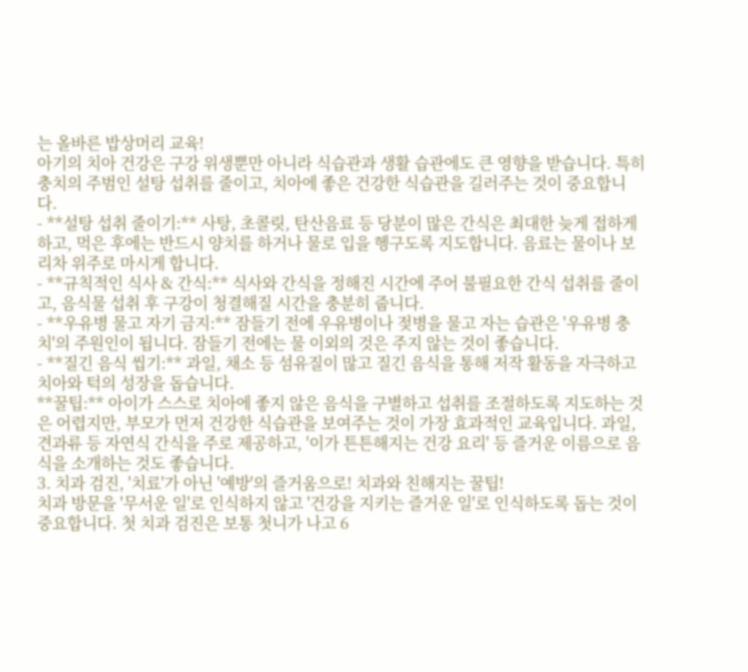는 올바른 밥상머리 교육!
아기의 치아 건강은 구강 위생뿐만 아니라 식습관과 생활 습관에도 큰 영향을 받습니다. 특히 충치의 주범인 설탕 섭취를 줄이고, 치아에 좋은 건강한 식습관을 길러주는 것이 중요합니다.
- **설탕 섭취 줄이기:** 사탕, 초콜릿, 탄산음료 등 당분이 많은 간식은 최대한 늦게 접하게 하고, 먹은 후에는 반드시 양치를 하거나 물로 입을 헹구도록 지도합니다. 음료는 물이나 보리차 위주로 마시게 합니다.
- **규칙적인 식사 & 간식:** 식사와 간식을 정해진 시간에 주어 불필요한 간식 섭취를 줄이고, 음식물 섭취 후 구강이 청결해질 시간을 충분히 줍니다.
- **우유병 물고 자기 금지:** 잠들기 전에 우유병이나 젖병을 물고 자는 습관은 '우유병 충치'의 주원인이 됩니다. 잠들기 전에는 물 이외의 것은 주지 않는 것이 좋습니다.
- **질긴 음식 씹기:** 과일, 채소 등 섬유질이 많고 질긴 음식을 통해 저작 활동을 자극하고 치아와 턱의 성장을 돕습니다.
**꿀팁:** 아이가 스스로 치아에 좋지 않은 음식을 구별하고 섭취를 조절하도록 지도하는 것은 어렵지만, 부모가 먼저 건강한 식습관을 보여주는 것이 가장 효과적인 교육입니다. 과일, 견과류 등 자연식 간식을 주로 제공하고, '이가 튼튼해지는 건강 요리' 등 즐거운 이름으로 음식을 소개하는 것도 좋습니다.
3. 치과 검진, '치료'가 아닌 '예방'의 즐거움으로! 치과와 친해지는 꿀팁!
치과 방문을 '무서운 일'로 인식하지 않고 '건강을 지키는 즐거운 일'로 인식하도록 돕는 것이 중요합니다. 첫 치과 검진은 보통 첫니가 나고 6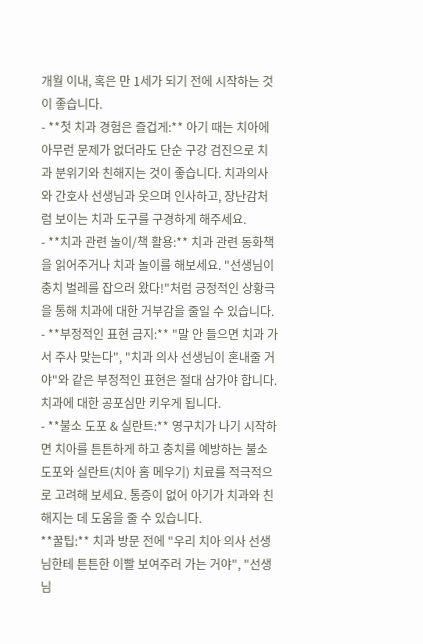개월 이내, 혹은 만 1세가 되기 전에 시작하는 것이 좋습니다.
- **첫 치과 경험은 즐겁게:** 아기 때는 치아에 아무런 문제가 없더라도 단순 구강 검진으로 치과 분위기와 친해지는 것이 좋습니다. 치과의사와 간호사 선생님과 웃으며 인사하고, 장난감처럼 보이는 치과 도구를 구경하게 해주세요.
- **치과 관련 놀이/책 활용:** 치과 관련 동화책을 읽어주거나 치과 놀이를 해보세요. "선생님이 충치 벌레를 잡으러 왔다!"처럼 긍정적인 상황극을 통해 치과에 대한 거부감을 줄일 수 있습니다.
- **부정적인 표현 금지:** "말 안 들으면 치과 가서 주사 맞는다", "치과 의사 선생님이 혼내줄 거야"와 같은 부정적인 표현은 절대 삼가야 합니다. 치과에 대한 공포심만 키우게 됩니다.
- **불소 도포 & 실란트:** 영구치가 나기 시작하면 치아를 튼튼하게 하고 충치를 예방하는 불소 도포와 실란트(치아 홈 메우기) 치료를 적극적으로 고려해 보세요. 통증이 없어 아기가 치과와 친해지는 데 도움을 줄 수 있습니다.
**꿀팁:** 치과 방문 전에 "우리 치아 의사 선생님한테 튼튼한 이빨 보여주러 가는 거야", "선생님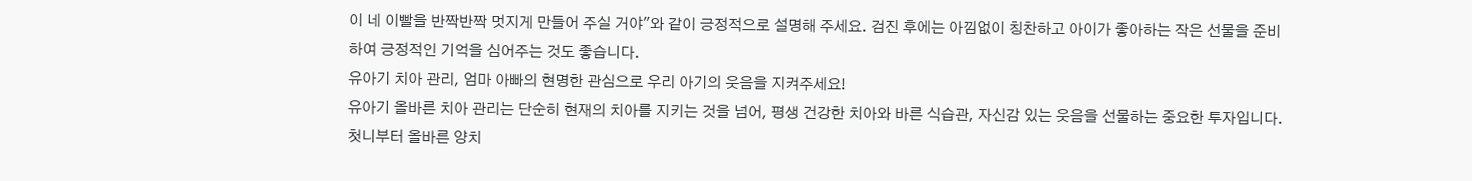이 네 이빨을 반짝반짝 멋지게 만들어 주실 거야"와 같이 긍정적으로 설명해 주세요. 검진 후에는 아낌없이 칭찬하고 아이가 좋아하는 작은 선물을 준비하여 긍정적인 기억을 심어주는 것도 좋습니다.
유아기 치아 관리, 엄마 아빠의 현명한 관심으로 우리 아기의 웃음을 지켜주세요!
유아기 올바른 치아 관리는 단순히 현재의 치아를 지키는 것을 넘어, 평생 건강한 치아와 바른 식습관, 자신감 있는 웃음을 선물하는 중요한 투자입니다. 첫니부터 올바른 양치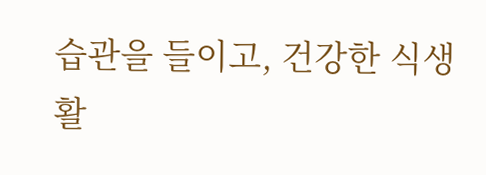습관을 들이고, 건강한 식생활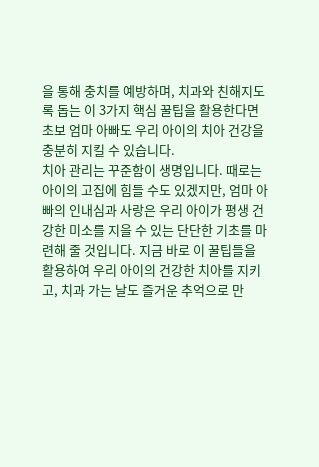을 통해 충치를 예방하며, 치과와 친해지도록 돕는 이 3가지 핵심 꿀팁을 활용한다면 초보 엄마 아빠도 우리 아이의 치아 건강을 충분히 지킬 수 있습니다.
치아 관리는 꾸준함이 생명입니다. 때로는 아이의 고집에 힘들 수도 있겠지만, 엄마 아빠의 인내심과 사랑은 우리 아이가 평생 건강한 미소를 지을 수 있는 단단한 기초를 마련해 줄 것입니다. 지금 바로 이 꿀팁들을 활용하여 우리 아이의 건강한 치아를 지키고, 치과 가는 날도 즐거운 추억으로 만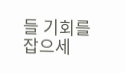들 기회를 잡으세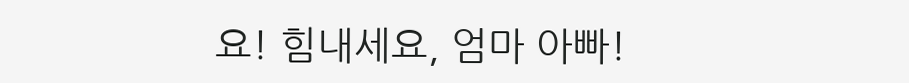요! 힘내세요, 엄마 아빠!